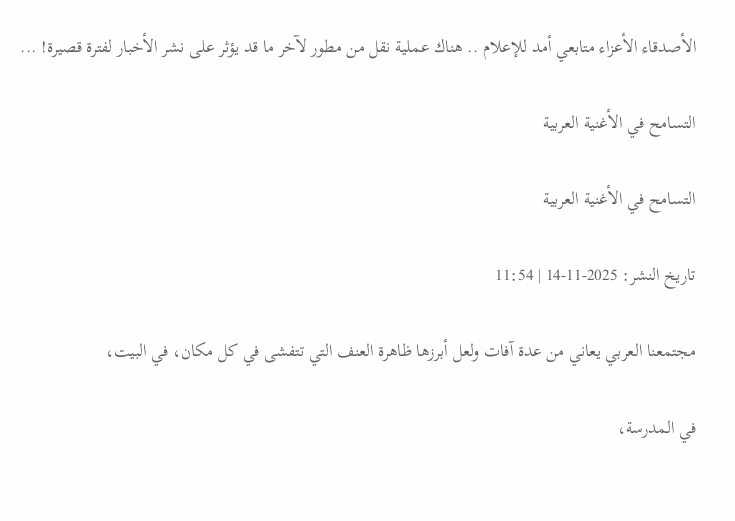الأصدقاء الأعزاء متابعي أمد للإعلام .. هناك عملية نقل من مطور لآخر ما قد يؤثر على نشر الأخبار لفترة قصيرة! ...

التسامح في الأغنية العربية

التسامح في الأغنية العربية

تاريخ النشر: 2025-11-14 | 11:54

مجتمعنا العربي يعاني من عدة آفات ولعل أبرزها ظاهرة العنف التي تتفشى في كل مكان، في البيت،

في المدرسة،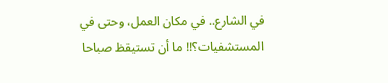في الشارع.. في مكان العمل، وحتى في المستشفيات؟!! ما أن تستيقظ صباحا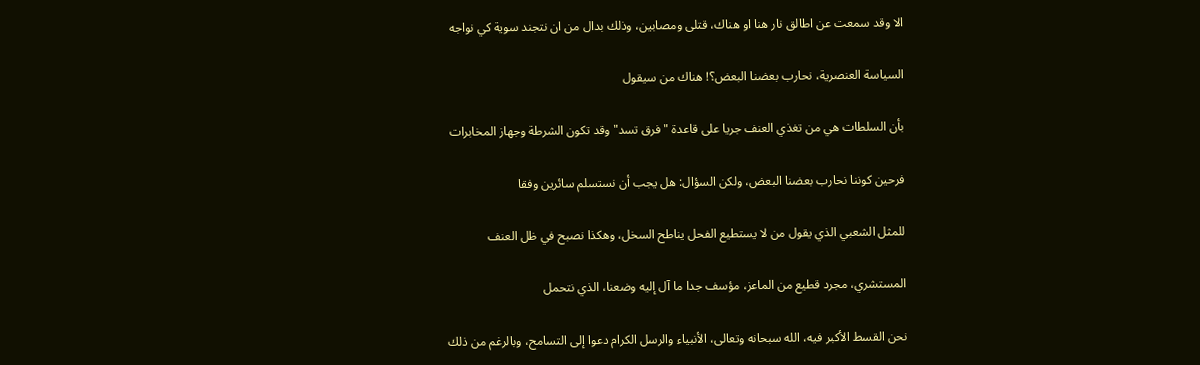الا وقد سمعت عن اطالق نار هنا او هناك، قتلى ومصابين، وذلك بدال من ان نتجند سوية كي نواجه

السياسة العنصرية، نحارب بعضنا البعض؟! هناك من سيقول

بأن السلطات هي من تغذي العنف جريا على قاعدة " فرق تسد" وقد تكون الشرطة وجهاز المخابرات

فرحين كوننا نحارب بعضنا البعض، ولكن السؤال: هل يجب أن نستسلم سائرين وفقا

للمثل الشعبي الذي يقول من لا يستطيع الفحل يناطح السخل، وهكذا نصبح في ظل العنف

المستشري، مجرد قطيع من الماعز، مؤسف جدا ما آل إليه وضعنا، الذي نتحمل

نحن القسط الأكبر فيه، الله سبحانه وتعالى، الأنبياء والرسل الكرام دعوا إلى التسامح، وبالرغم من ذلك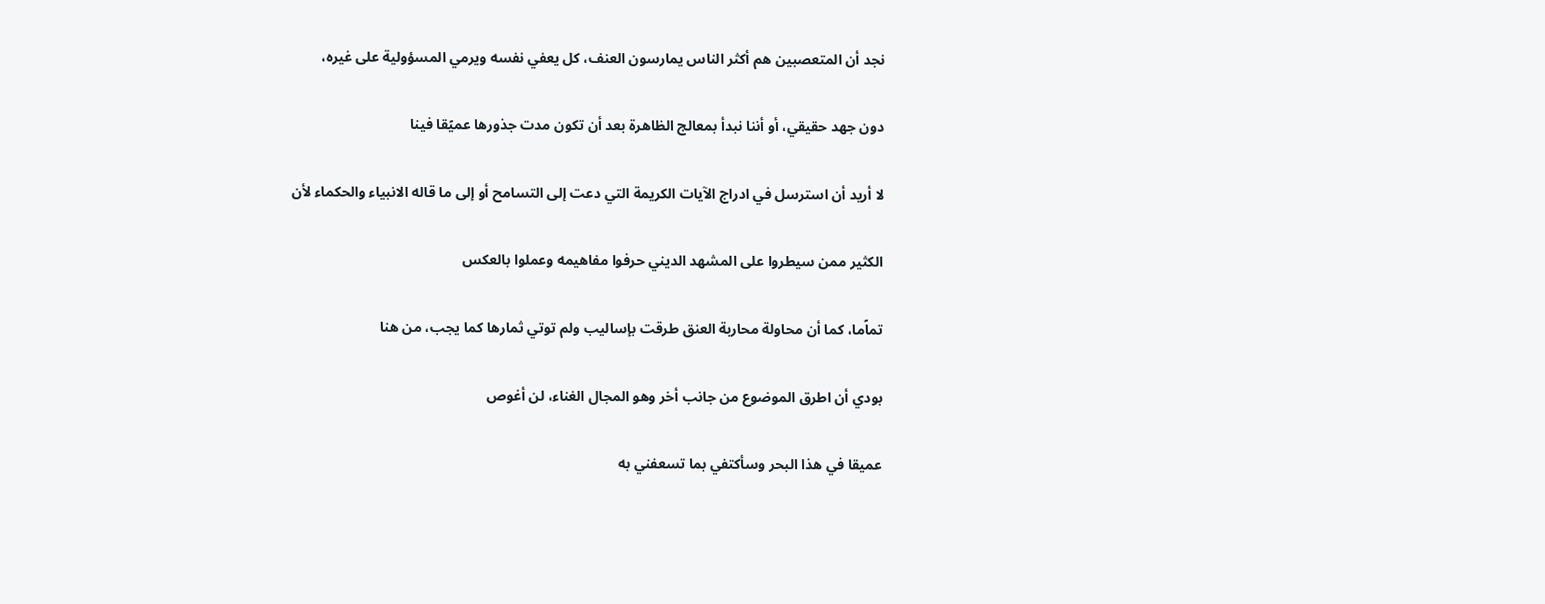نجد أن المتعصبين هم أكثر الناس يمارسون العنف، كل يعفي نفسه ويرمي المسؤولية على غيره،

دون جهد حقيقي، أو أننا نبدأ بمعالج الظاهرة بعد أن تكون مدت جذورها عميًقا فينا

لا أريد أن استرسل في ادراج الآيات الكريمة التي دعت إلى التسامح أو إلى ما قاله الانبياء والحكماء لأن

الكثير ممن سيطروا على المشهد الديني حرفوا مفاهيمه وعملوا بالعكس

تماًما، كما أن محاولة محاربة العنق طرقت بإساليب ولم توتي ثمارها كما يجب، من هنا

بودي أن اطرق الموضوع من جانب أخر وهو المجال الغناء، لن أغوص

عميقا في هذا البحر وسأكتفي بما تسعفني به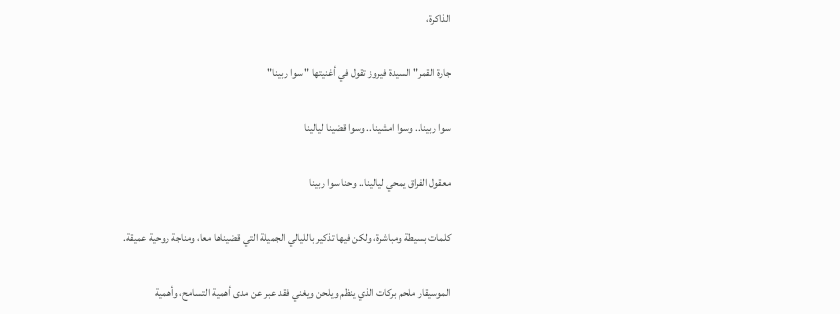الذاكرة،

جارة القمر" السيدة فيروز تقول في أغنيتها " سوا ربينا"

سوا ربينا.. وسوا امشينا.. وسوا قضينا ليالينا

معقول الفراق يمحي ليالينا.. وحنا سوا ربينا

كلمات بسيطة ومباشرة، ولكن فيها تذكير بالليالي الجميلة التي قضيناها معا، ومناجة روحية عميقة.

الموسيقار ملحم بركات الذي ينظم ويلحن ويغني فقد عبر عن مدى أهمية التسامح، وأهمية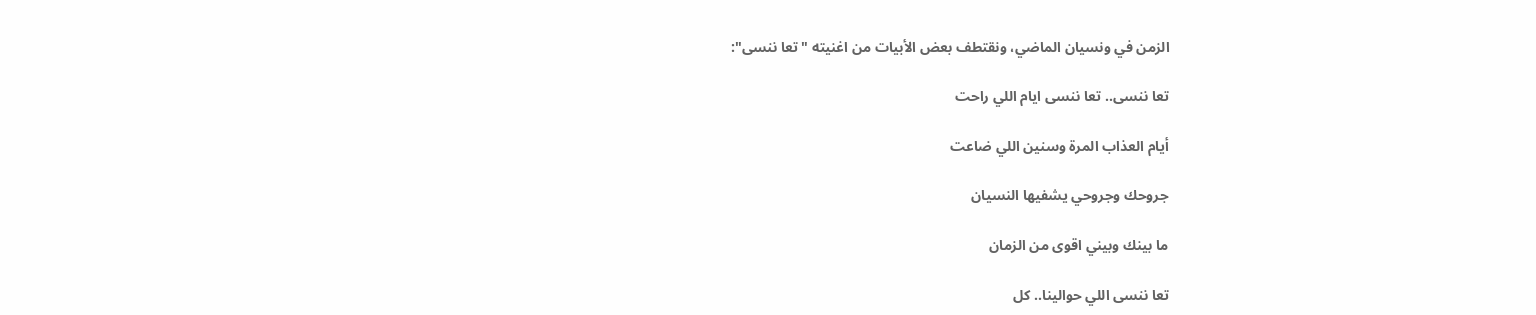الزمن في ونسيان الماضي، ونقتطف بعض الأبيات من اغنيته "تعا ننسى":

تعا ننسى.. تعا ننسى ايام اللي راحت

أيام العذاب المرة وسنين اللي ضاعت

جروحك وجروحي يشفيها النسيان

ما بينك وبيني اقوى من الزمان

تعا ننسى اللي حوالينا.. كل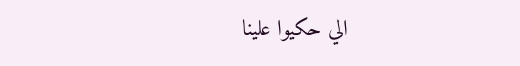الي حكيوا علينا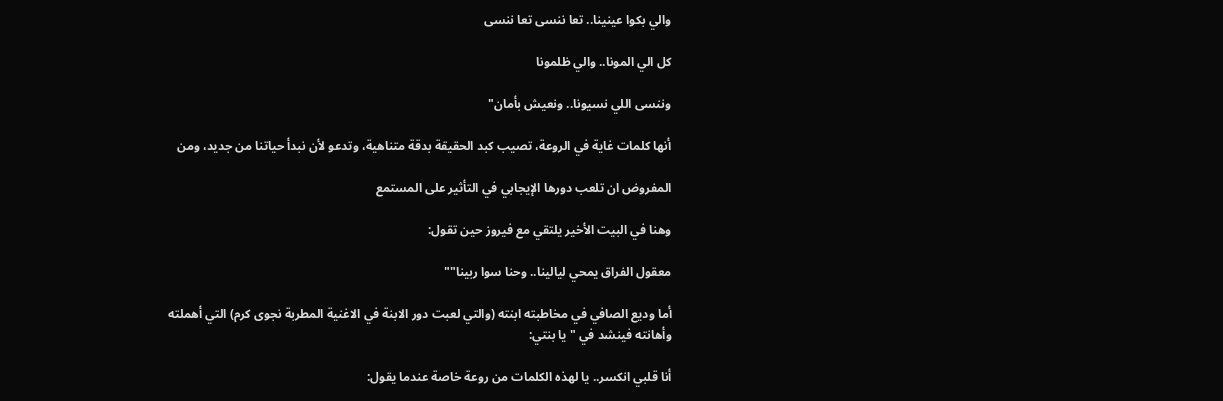والي بكوا عينينا.. تعا ننسى تعا ننسى

كل الي المونا.. والي ظلمونا

وننسى اللي نسيونا.. ونعيش بأمان"

أنها كلمات غاية في الروعة، تصيب كبد الحقيقة بدقة متناهية، وتدعو لأن نبدأ حياتنا من جديد، ومن

المفروض ان تلعب دورها الإيجابي في التأثير على المستمع

وهنا في البيت الأخير يلتقي مع فيروز حين تقول:

معقول الفراق يمحي ليالينا.. وحنا سوا ربينا""

أما وديع الصافي في مخاطبته ابنته (والتي لعبت دور الابنة في الاغنية المطربة نجوى كرم) التي أهملته وأهانته فينشد في " يا بنتي:

أنا قلبي انكسر.. يا لهذه الكلمات من روعة خاصة عندما يقول: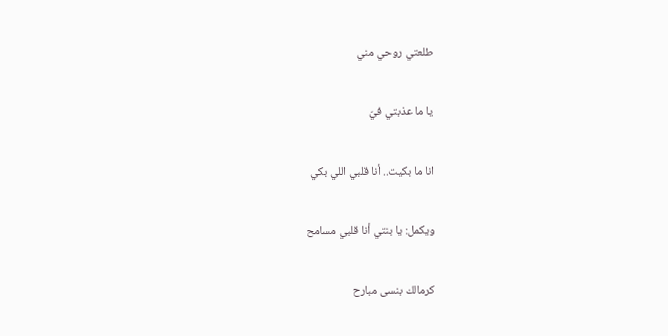طلعتي روحي مني

يا ما عذبتي فيّ

انا ما بكيت.. أنا قلبي اللي بكي

ويكمل: يا بنتي أنا قلبي مسامح

كرمالك بنسى مبارح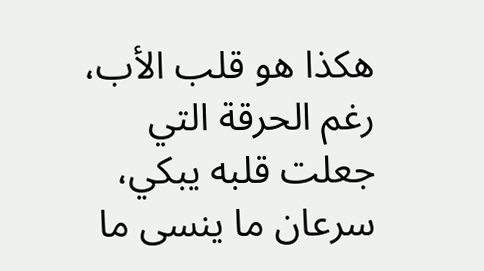هكذا هو قلب الأب، رغم الحرقة التي جعلت قلبه يبكي، سرعان ما ينسى ما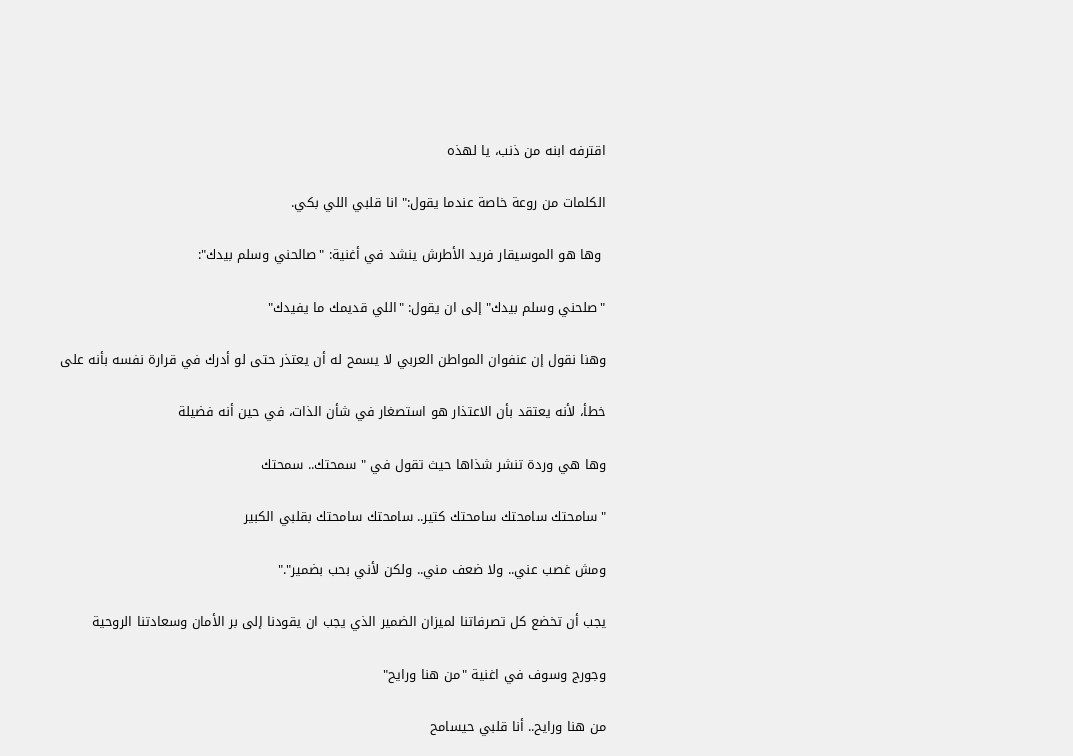اقترفه ابنه من ذنب، يا لهذه

الكلمات من روعة خاصة عندما يقول:" انا قلبي اللي بكي.

 وها هو الموسيقار فريد الأطرش ينشد في أغنية: "صالحني وسلم بيدك":

"صلحني وسلم بيدك" إلى ان يقول: "اللي قديمك ما يفيدك"

وهنا نقول إن عنفوان المواطن العربي لا يسمح له أن يعتذر حتى لو أدرك في قرارة نفسه بأنه على

خطأ، لأنه يعتقد بأن الاعتذار هو استصغار في شأن الذات، في حين أنه فضيلة

وها هي وردة تنشر شذاها حيث تقول في " سمحتك.. سمحتك

"سامحتك سامحتك سامحتك كتير.. سامحتك سامحتك بقلبي الكبير

ومش غصب عني.. ولا ضعف مني.. ولكن لأني بحب بضمير"."

يجب أن تخضع كل تصرفاتنا لميزان الضمير الذي يجب ان يقودنا إلى بر الأمان وسعادتنا الروحية

وجورج وسوف في اغنية "من هنا ورايح"

من هنا ورايح.. أنا قلبي حيسامح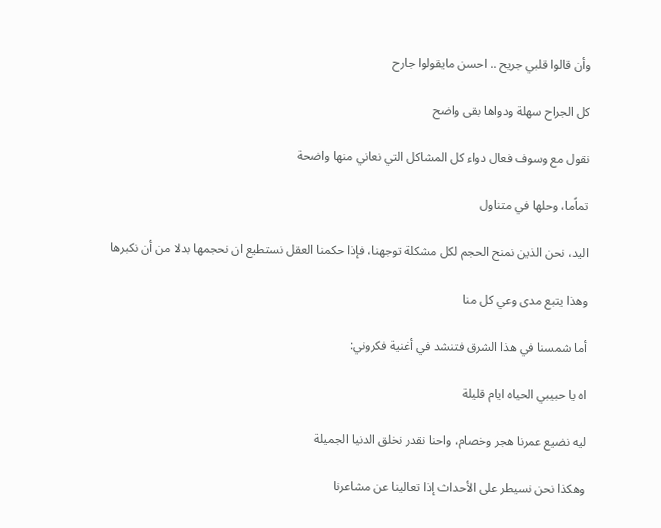وأن قالوا قلبي جريح .. احسن مايقولوا جارح

كل الجراح سهلة ودواها بقى واضح

نقول مع وسوف فعال دواء كل المشاكل التي نعاني منها واضحة

تماًما، وحلها في متناول

اليد، نحن الذين نمنح الحجم لكل مشكلة توجهنا، فإذا حكمنا العقل نستطيع ان نحجمها بدلا من أن نكبرها

وهذا يتبع مدى وعي كل منا

أما شمسنا في هذا الشرق فتنشد في أغنية فكروني:

اه يا حبيبي الحياه ايام قليلة

ليه نضيع عمرنا هجر وخصام، واحنا نقدر نخلق الدنيا الجميلة

وهكذا نحن نسيطر على الأحداث إذا تعالينا عن مشاعرنا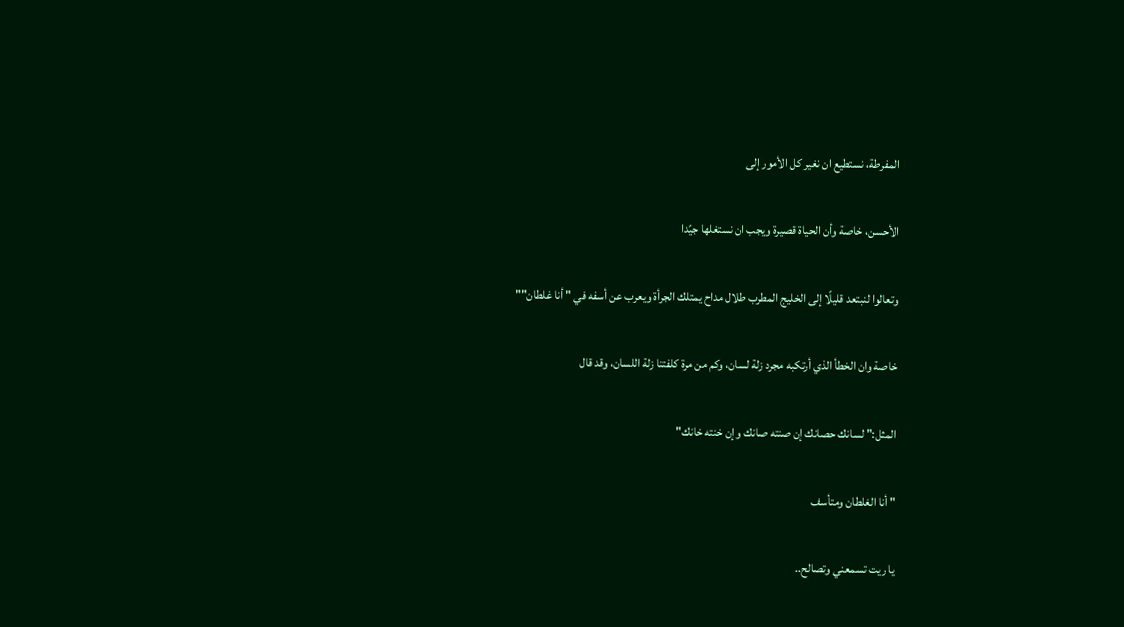المفرطة، نستطيع ان نغير كل الأمور إلى

الأحسن، خاصة وأن الحياة قصيرة ويجب ان نستغلها جيًدا

وتعالوا لنبتعد قليلًا إلى الخليج المطرب طلال مداح يمتلك الجرأة ويعرب عن أسفه في " أنا غلطان""

خاصة وان الخطأ الذي أرتكبه مجرد زلة لسان، وكم من مرة كلفتنا زلة اللسان، وقد قال

المثل:" لسانك حصانك إن صنته صانك وإن خنته خانك"

" أنا الغلطان ومتأسف

يا ريت تسمعني وتصالح..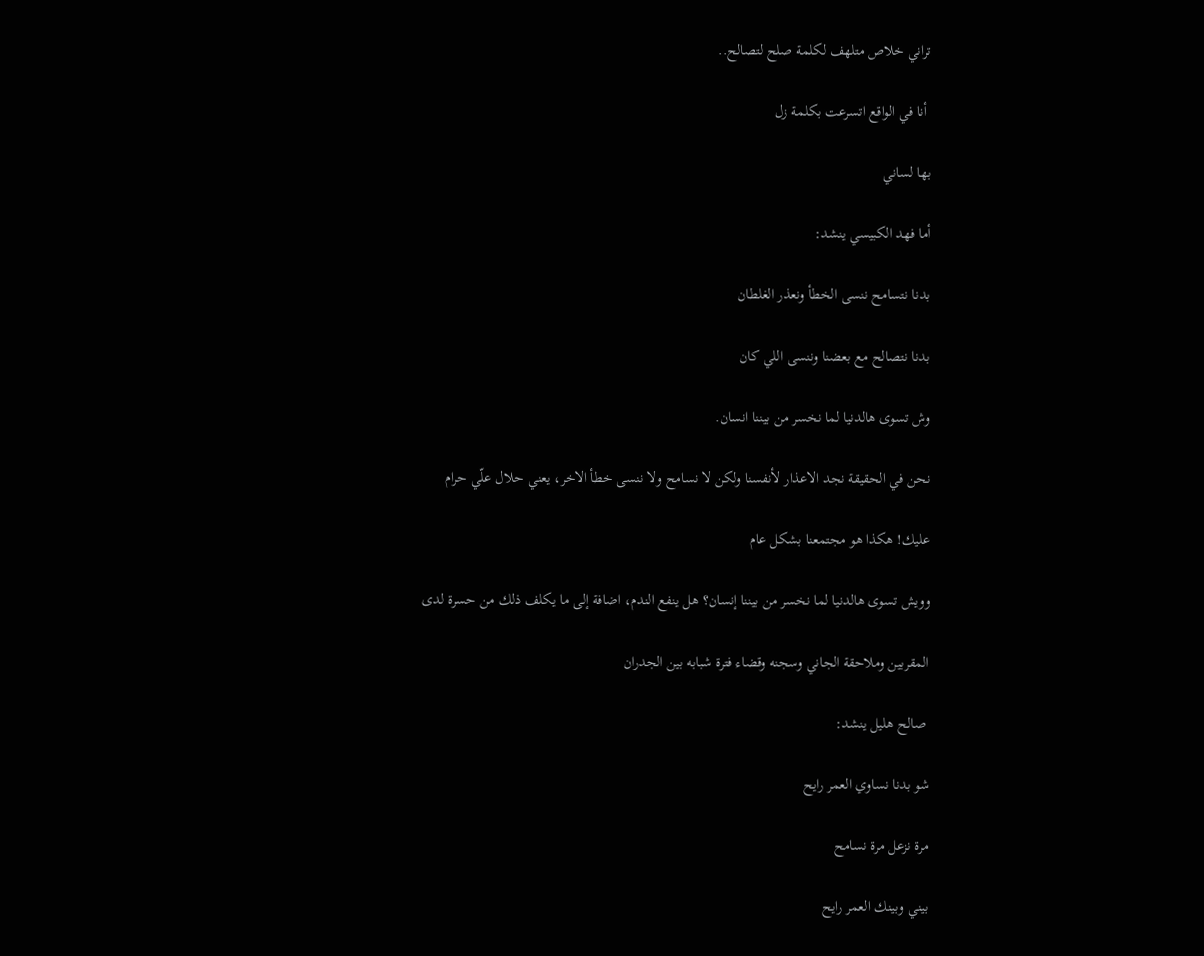تراني خلاص متلهف لكلمة صلح لتصالح..

 أنا في الواقع اتسرعت بكلمة زل

بها لساني

أما فهد الكبيسي ينشد:

بدنا نتسامح ننسى الخطأ ونعذر الغلطان

بدنا نتصالح مع بعضنا وننسى اللي كان

وش تسوى هالدنيا لما نخسر من بيننا انسان.

نحن في الحقيقة نجد الاعذار لأنفسنا ولكن لا نسامح ولا ننسى خطأ الاخر، يعني حلال علّي حرام

عليك! هكذا هو مجتمعنا بشكل عام

وويش تسوى هالدنيا لما نخسر من بيننا إنسان؟ هل ينفع الندم، اضافة إلى ما يكلف ذلك من حسرة لدى

المقربين وملاحقة الجاني وسجنه وقضاء فترة شبابه بين الجدران

 صالح هليل ينشد:

شو بدنا نساوي العمر رايح

مرة نزعل مرة نسامح

بيني وبينك العمر رايح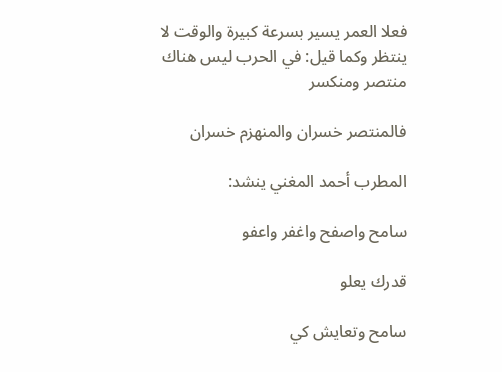فعلا العمر يسير بسرعة كبيرة والوقت لا ينتظر وكما قيل: في الحرب ليس هناك منتصر ومنكسر

فالمنتصر خسران والمنهزم خسران

المطرب أحمد المغني ينشد:

سامح واصفح واغفر واعفو

قدرك يعلو

سامح وتعايش كي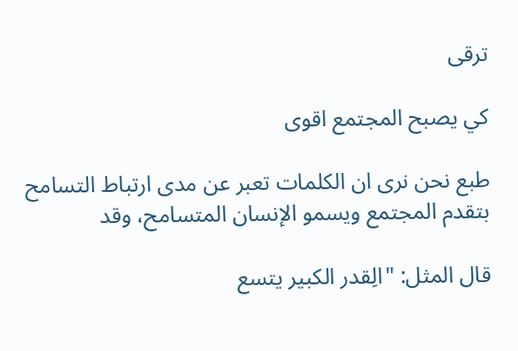ترقى

كي يصبح المجتمع اقوى

طبع نحن نرى ان الكلمات تعبر عن مدى ارتباط التسامح بتقدم المجتمع ويسمو الإنسان المتسامح، وقد

قال المثل: "الِقدر الكبير يتسع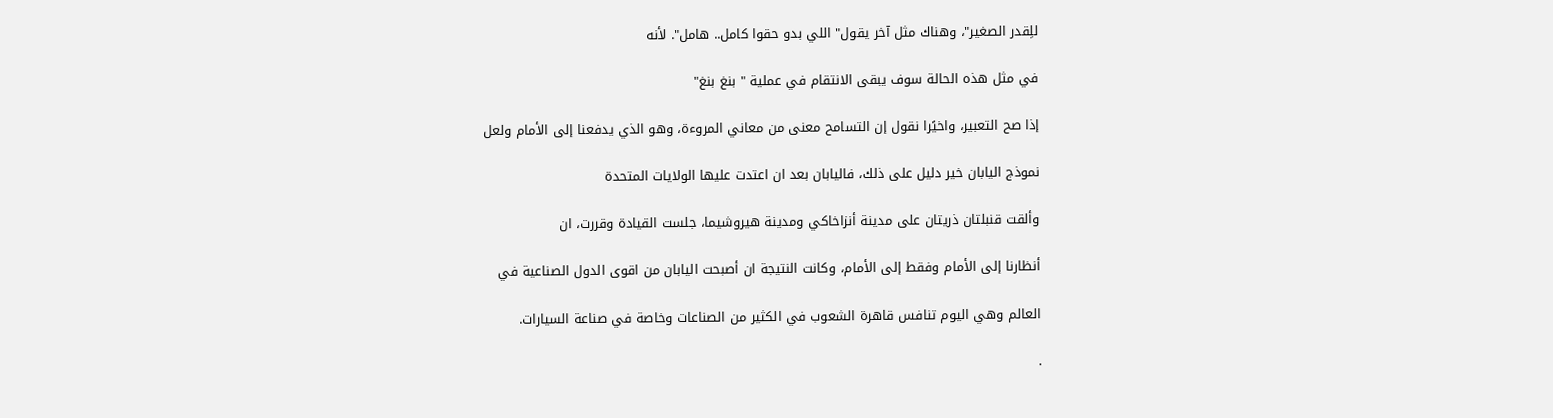للِقدر الصغير"، وهناك مثل آخر يقول" اللي بدو حقوا كامل.. هامل". لأنه

في مثل هذه الحالة سوف يبقى الانتقام في عملية " بنغ بنغ"

إذا صح التعبير، واخيًرا نقول إن التسامح معنى من معاني المروءة، وهو الذي يدفعنا إلى الأمام ولعل

نموذج اليابان خير دليل على ذلك، فاليابان بعد ان اعتدت عليها الولايات المتحدة

وألقت قنبلتان ذريتان على مدينة أنزاخاكي ومدينة هيروشيما، جلست القيادة وقررت، ان

أنظارنا إلى الأمام وفقط إلى الأمام، وكانت النتيجة ان أصبحت اليابان من اقوى الدول الصناعية في

العالم وهي اليوم تنافس قاهرة الشعوب في الكثير من الصناعات وخاصة في صناعة السيارات.

.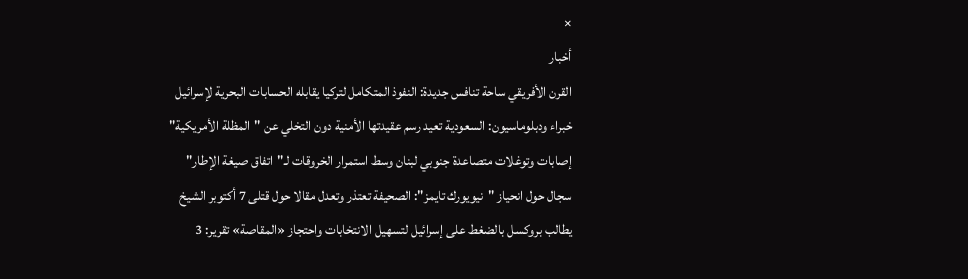×
أخبار
القرن الأفريقي ساحة تنافس جديدة: النفوذ المتكامل لتركيا يقابله الحسابات البحرية لإسرائيل خبراء ودبلوماسيون: السعودية تعيد رسم عقيدتها الأمنية دون التخلي عن "المظلة الأمريكية" إصابات وتوغلات متصاعدة جنوبي لبنان وسط استمرار الخروقات لـ"اتفاق صيغة الإطار" سجال حول انحياز "نيويورك تايمز": الصحيفة تعتذر وتعدل مقالا حول قتلى 7 أكتوبر الشيخ يطالب بروكسل بالضغط على إسرائيل لتسهيل الانتخابات واحتجاز «المقاصة» تقرير: 3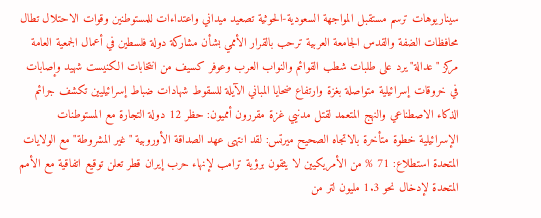سيناريوهات ترسم مستقبل المواجهة السعودية-الحوثية تصعيد ميداني واعتداءات للمستوطنين وقوات الاحتلال تطال محافظات الضفة والقدس الجامعة العربية ترحب بالقرار الأممي بشأن مشاركة دولة فلسطين في أعمال الجمعية العامة مركز "عدالة" يرد على طلبات شطب القوائم والنواب العرب وعوفر كسيف من انتخابات الكنيست شهيد وإصابات في خروقات إسرائيلية متواصلة بغزة وارتفاع ضحايا المباني الآيلة للسقوط شهادات ضباط إسرائيليين تكشف جرائم الذكاء الاصطناعي والنهج المتعمد لقتل مدنيي غزة مقررون أمميون: حظر 12 دولة التجارة مع المستوطنات الإسرائيلية خطوة متأخرة بالاتجاه الصحيح ميرتس: لقد انتهى عهد الصداقة الأوروبية "غير المشروطة" مع الولايات المتحدة استطلاع: 71 % من الأمريكيين لا يثقون برؤية ترامب لإنهاء حرب إيران قطر تعلن توقيع اتفاقية مع الأمم المتحدة لإدخال نحو 1.3 مليون لتر من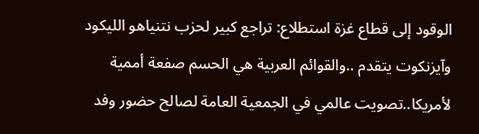الوقود إلى قطاع غزة استطلاع: تراجع كبير لحزب نتنياهو الليكود وآيزنكوت يتقدم ..والقوائم العربية هي الحسم صفعة أممية لأمريكا..تصويت عالمي في الجمعية العامة لصالح حضور وفد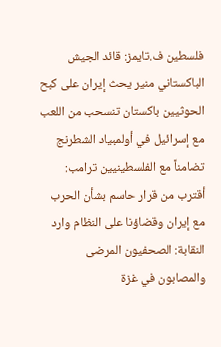فلسطين ف.تايمز: قائد الجيش الباكستاني منير يحث إيران على كبح الحوثيين باكستان تنسحب من اللعب مع إسرائيل في أولمبياد الشطرنج  تضامناً مع الفلسطينيين ترامب: أقترب من قرار حاسم بشأن الحرب مع إيران وقضاؤنا على النظام وارد النقابة: الصحفيون المرضى والمصابون في غزة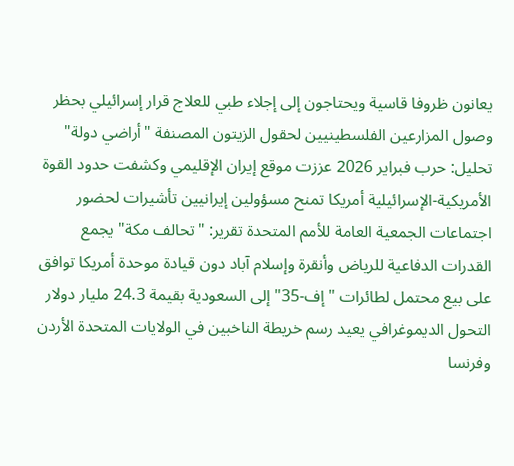يعانون ظروفا قاسية ويحتاجون إلى إجلاء طبي للعلاج قرار إسرائيلي بحظر وصول المزارعين الفلسطينيين لحقول الزيتون المصنفة "أراضي دولة" تحليل: حرب فبراير 2026 عززت موقع إيران الإقليمي وكشفت حدود القوة الأمريكية-الإسرائيلية أمريكا تمنح مسؤولين إيرانيين تأشيرات لحضور اجتماعات الجمعية العامة للأمم المتحدة تقرير: "تحالف مكة" يجمع القدرات الدفاعية للرياض وأنقرة وإسلام آباد دون قيادة موحدة أمريكا توافق على بيع محتمل لطائرات "إف-35" إلى السعودية بقيمة 24.3 مليار دولار التحول الديموغرافي يعيد رسم خريطة الناخبين في الولايات المتحدة الأردن وفرنسا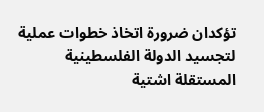تؤكدان ضرورة اتخاذ خطوات عملية لتجسيد الدولة الفلسطينية المستقلة اشتية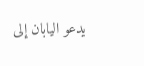يدعو اليابان إلى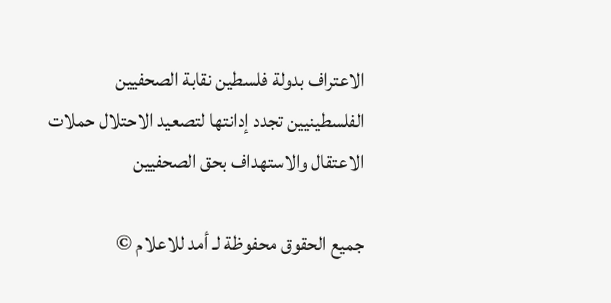الاعتراف بدولة فلسطين نقابة الصحفيين الفلسطينيين تجدد إدانتها لتصعيد الاحتلال حملات الاعتقال والاستهداف بحق الصحفيين

جميع الحقوق محفوظة لـ أمد للاعلام ©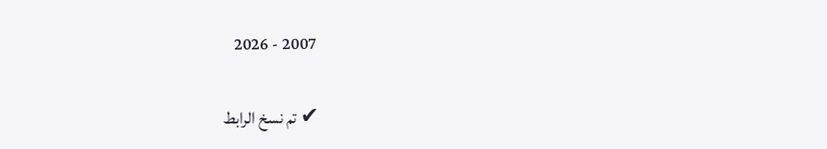2007 - 2026

✔ تم نسخ الرابط